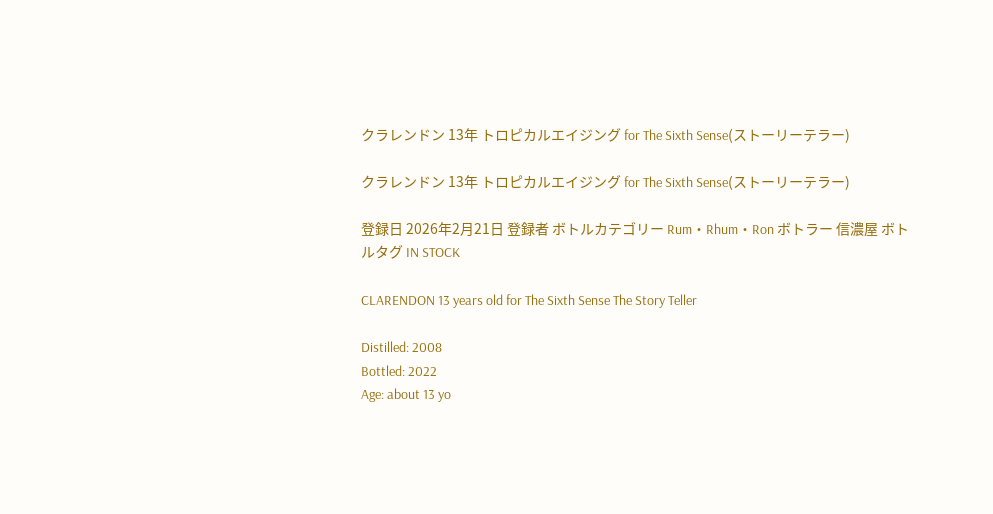クラレンドン 13年 トロピカルエイジング for The Sixth Sense(ストーリーテラー)

クラレンドン 13年 トロピカルエイジング for The Sixth Sense(ストーリーテラー)

登録日 2026年2月21日 登録者 ボトルカテゴリー Rum・Rhum・Ron ボトラー 信濃屋 ボトルタグ IN STOCK

CLARENDON 13 years old for The Sixth Sense The Story Teller

Distilled: 2008
Bottled: 2022
Age: about 13 yo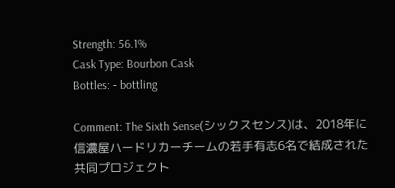Strength: 56.1%
Cask Type: Bourbon Cask
Bottles: ‐ bottling

Comment: The Sixth Sense(シックスセンス)は、2018年に信濃屋ハードリカーチームの若手有志6名で結成された共同プロジェクト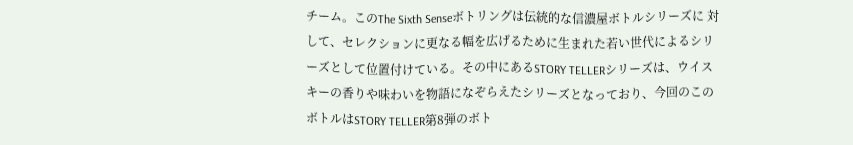チーム。このThe Sixth Senseボトリングは伝統的な信濃屋ボトルシリーズに 対して、セレクションに更なる幅を広げるために生まれた若い世代によるシリーズとして位置付けている。その中にあるSTORY TELLERシリーズは、ウイスキーの香りや味わいを物語になぞらえたシリーズとなっており、今回のこのボトルはSTORY TELLER第8弾のボト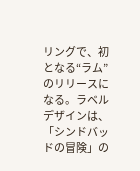リングで、初となる“ラム”のリリースになる。ラベルデザインは、「シンドバッドの冒険」の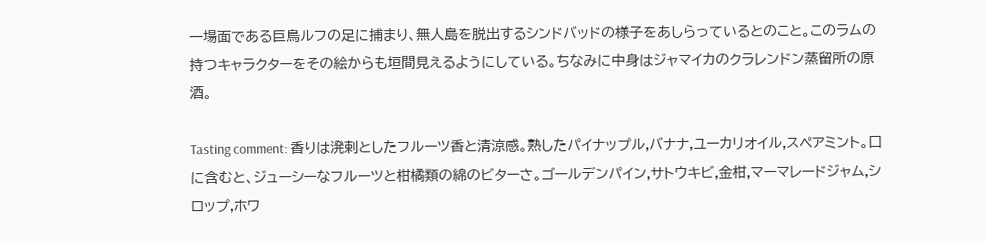一場面である巨鳥ルフの足に捕まり、無人島を脱出するシンドバッドの様子をあしらっているとのこと。このラムの持つキャラクターをその絵からも垣間見えるようにしている。ちなみに中身はジャマイカのクラレンドン蒸留所の原酒。

Tasting comment: 香りは溌剌としたフルーツ香と清涼感。熟したパイナップル,バナナ,ユーカリオイル,スペアミント。口に含むと、ジューシーなフルーツと柑橘類の綿のビターさ。ゴールデンパイン,サトウキビ,金柑,マーマレードジャム,シロップ,ホワ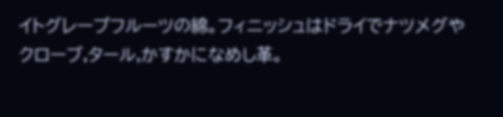イトグレープフルーツの綿。フィニッシュはドライでナツメグやクローブ,タール,かすかになめし革。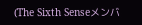(The Sixth Senseメンバ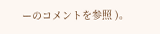ーのコメントを参照 )。